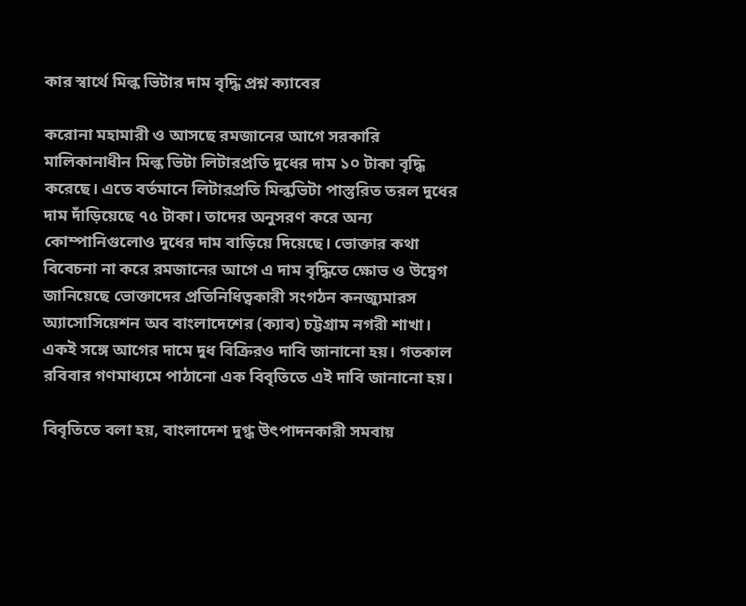কার স্বার্থে মিল্ক ভিটার দাম বৃদ্ধি প্রশ্ন ক্যাবের

করোনা মহামারী ও আসছে রমজানের আগে সরকারি মালিকানাধীন মিল্ক ভিটা লিটারপ্রতি দুধের দাম ১০ টাকা বৃদ্ধি করেছে। এতে বর্তমানে লিটারপ্রতি মিল্কভিটা পাস্তুরিত তরল দুধের দাম দাঁড়িয়েছে ৭৫ টাকা। তাদের অনুসরণ করে অন্য কোম্পানিগুলোও দুধের দাম বাড়িয়ে দিয়েছে। ভোক্তার কথা বিবেচনা না করে রমজানের আগে এ দাম বৃদ্ধিতে ক্ষোভ ও উদ্বেগ জানিয়েছে ভোক্তাদের প্রতিনিধিত্বকারী সংগঠন কনজ্যুমারস অ্যাসোসিয়েশন অব বাংলাদেশের (ক্যাব) চট্টগ্রাম নগরী শাখা। একই সঙ্গে আগের দামে দুধ বিক্রিরও দাবি জানানো হয়। গতকাল রবিবার গণমাধ্যমে পাঠানো এক বিবৃতিতে এই দাবি জানানো হয়।

বিবৃতিতে বলা হয়, বাংলাদেশ দুগ্ধ উৎপাদনকারী সমবায়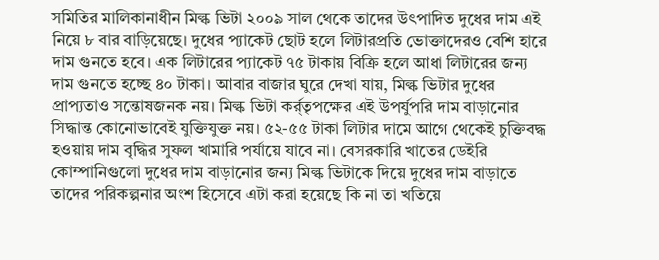সমিতির মালিকানাধীন মিল্ক ভিটা ২০০৯ সাল থেকে তাদের উৎপাদিত দুধের দাম এই নিয়ে ৮ বার বাড়িয়েছে। দুধের প্যাকেট ছোট হলে লিটারপ্রতি ভোক্তাদেরও বেশি হারে দাম গুনতে হবে। এক লিটারের প্যাকেট ৭৫ টাকায় বিক্রি হলে আধা লিটারের জন্য দাম গুনতে হচ্ছে ৪০ টাকা। আবার বাজার ঘুরে দেখা যায়, মিল্ক ভিটার দুধের প্রাপ্যতাও সন্তোষজনক নয়। মিল্ক ভিটা কর্র্তৃপক্ষের এই উপর্যুপরি দাম বাড়ানোর সিদ্ধান্ত কোনোভাবেই যুক্তিযুক্ত নয়। ৫২-৫৫ টাকা লিটার দামে আগে থেকেই চুক্তিবদ্ধ হওয়ায় দাম বৃদ্ধির সুফল খামারি পর্যায়ে যাবে না। বেসরকারি খাতের ডেইরি কোম্পানিগুলো দুধের দাম বাড়ানোর জন্য মিল্ক ভিটাকে দিয়ে দুধের দাম বাড়াতে তাদের পরিকল্পনার অংশ হিসেবে এটা করা হয়েছে কি না তা খতিয়ে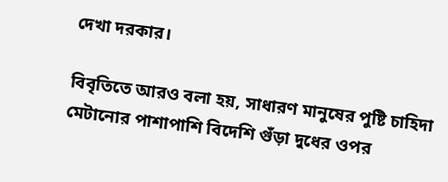দেখা দরকার।

বিবৃতিতে আরও বলা হয়, সাধারণ মানুষের পুষ্টি চাহিদা মেটানোর পাশাপাশি বিদেশি গুঁড়া দুধের ওপর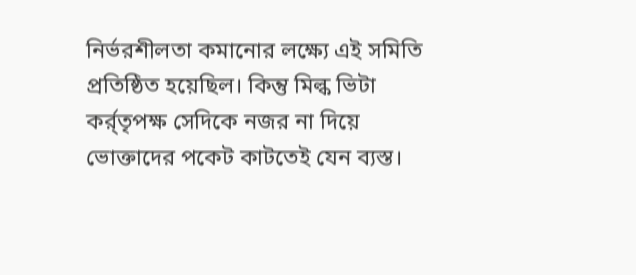নির্ভরশীলতা কমানোর লক্ষ্যে এই সমিতি প্রতিষ্ঠিত হয়েছিল। কিন্তু মিল্ক ভিটা কর্র্তৃপক্ষ সেদিকে নজর না দিয়ে ভোক্তাদের পকেট কাটতেই যেন ব্যস্ত।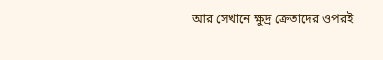আর সেখানে ক্ষুদ্র ক্রেতাদের ওপরই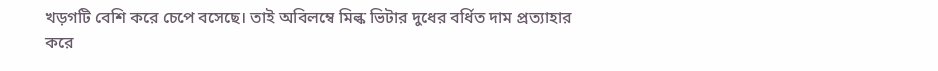খড়গটি বেশি করে চেপে বসেছে। তাই অবিলম্বে মিল্ক ভিটার দুধের বর্ধিত দাম প্রত্যাহার করে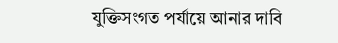যুক্তিসংগত পর্যায়ে আনার দাবি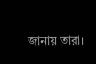জানায় তারা।